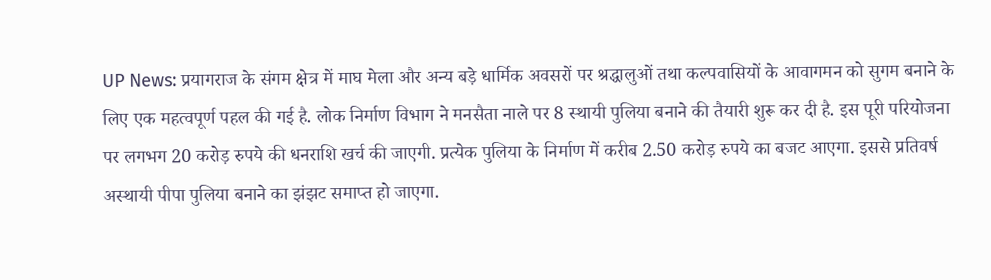UP News: प्रयागराज के संगम क्षेत्र में माघ मेला और अन्य बड़े धार्मिक अवसरों पर श्रद्धालुओं तथा कल्पवासियों के आवागमन को सुगम बनाने के लिए एक महत्वपूर्ण पहल की गई है. लोक निर्माण विभाग ने मनसैता नाले पर 8 स्थायी पुलिया बनाने की तैयारी शुरू कर दी है. इस पूरी परियोजना पर लगभग 20 करोड़ रुपये की धनराशि खर्च की जाएगी. प्रत्येक पुलिया के निर्माण में करीब 2.50 करोड़ रुपये का बजट आएगा. इससे प्रतिवर्ष अस्थायी पीपा पुलिया बनाने का झंझट समाप्त हो जाएगा.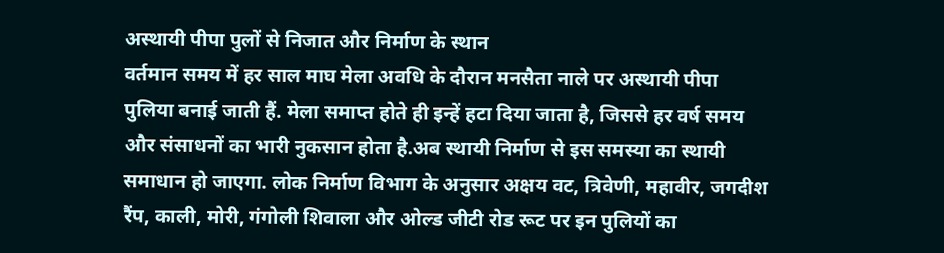अस्थायी पीपा पुलों से निजात और निर्माण के स्थान
वर्तमान समय में हर साल माघ मेला अवधि के दौरान मनसैता नाले पर अस्थायी पीपा पुलिया बनाई जाती हैं. मेला समाप्त होते ही इन्हें हटा दिया जाता है, जिससे हर वर्ष समय और संसाधनों का भारी नुकसान होता है.अब स्थायी निर्माण से इस समस्या का स्थायी समाधान हो जाएगा. लोक निर्माण विभाग के अनुसार अक्षय वट, त्रिवेणी, महावीर, जगदीश रैंप, काली, मोरी, गंगोली शिवाला और ओल्ड जीटी रोड रूट पर इन पुलियों का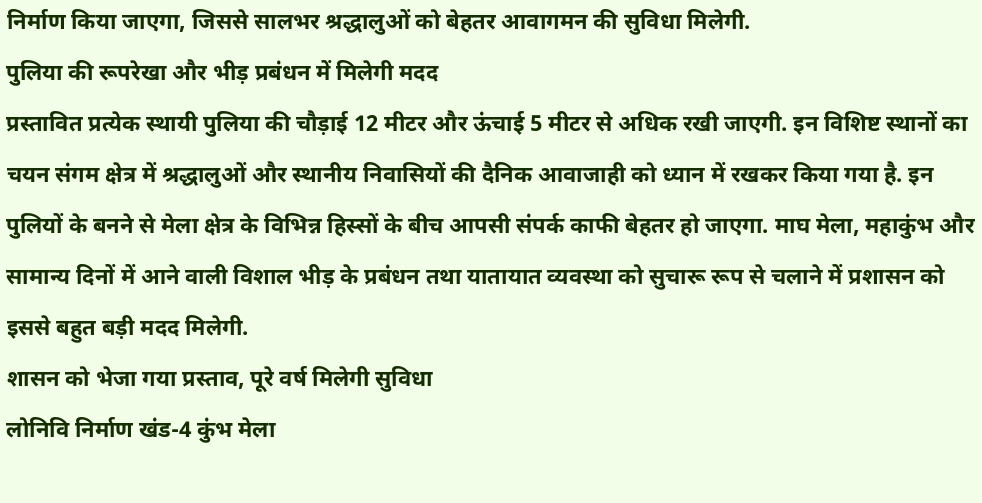निर्माण किया जाएगा, जिससे सालभर श्रद्धालुओं को बेहतर आवागमन की सुविधा मिलेगी.
पुलिया की रूपरेखा और भीड़ प्रबंधन में मिलेगी मदद
प्रस्तावित प्रत्येक स्थायी पुलिया की चौड़ाई 12 मीटर और ऊंचाई 5 मीटर से अधिक रखी जाएगी. इन विशिष्ट स्थानों का चयन संगम क्षेत्र में श्रद्धालुओं और स्थानीय निवासियों की दैनिक आवाजाही को ध्यान में रखकर किया गया है. इन पुलियों के बनने से मेला क्षेत्र के विभिन्न हिस्सों के बीच आपसी संपर्क काफी बेहतर हो जाएगा. माघ मेला, महाकुंभ और सामान्य दिनों में आने वाली विशाल भीड़ के प्रबंधन तथा यातायात व्यवस्था को सुचारू रूप से चलाने में प्रशासन को इससे बहुत बड़ी मदद मिलेगी.
शासन को भेजा गया प्रस्ताव, पूरे वर्ष मिलेगी सुविधा
लोनिवि निर्माण खंड-4 कुंभ मेला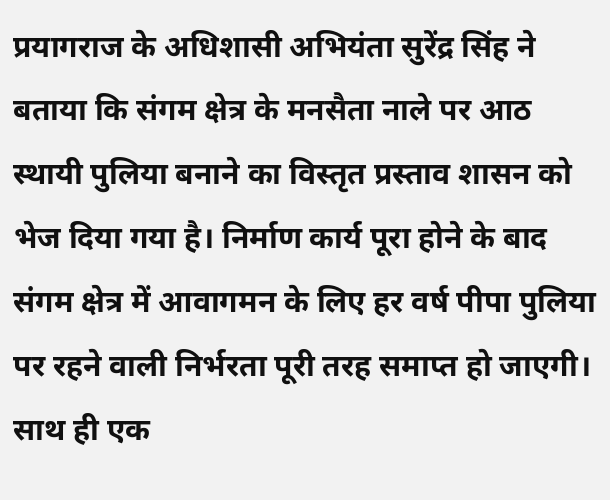प्रयागराज के अधिशासी अभियंता सुरेंद्र सिंह ने बताया कि संगम क्षेत्र के मनसैता नाले पर आठ स्थायी पुलिया बनाने का विस्तृत प्रस्ताव शासन को भेज दिया गया है। निर्माण कार्य पूरा होने के बाद संगम क्षेत्र में आवागमन के लिए हर वर्ष पीपा पुलिया पर रहने वाली निर्भरता पूरी तरह समाप्त हो जाएगी। साथ ही एक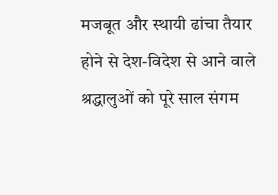मजबूत और स्थायी ढांचा तैयार होने से देश-विदेश से आने वाले श्रद्धालुओं को पूरे साल संगम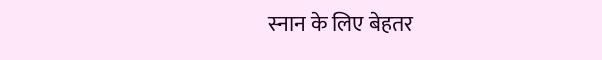स्नान के लिए बेहतर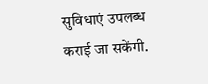सुविधाएं उपलब्ध कराई जा सकेंगी.